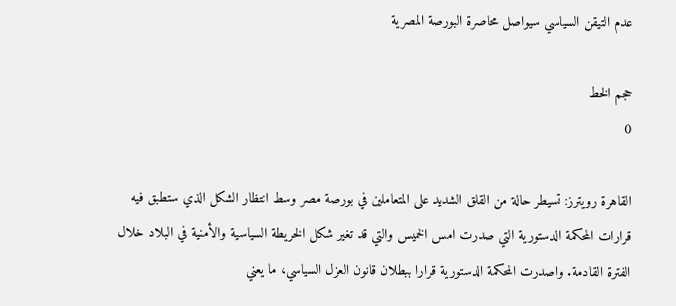عدم التيقن السياسي سيواصل محاصرة البورصة المصرية

حجم الخط
0

القاهرة رويترز: تسيطر حالة من القلق الشديد على المتعاملين في بورصة مصر وسط انتظار الشكل الذي ستطبق فيه قرارات المحكمة الدستورية التي صدرت امس الخميس والتي قد تغير شكل الخريطة السياسية والأمنية في البلاد خلال الفترة القادمة. واصدرت المحكمة الدستورية قرارا ببطلان قانون العزل السياسي، ما يعني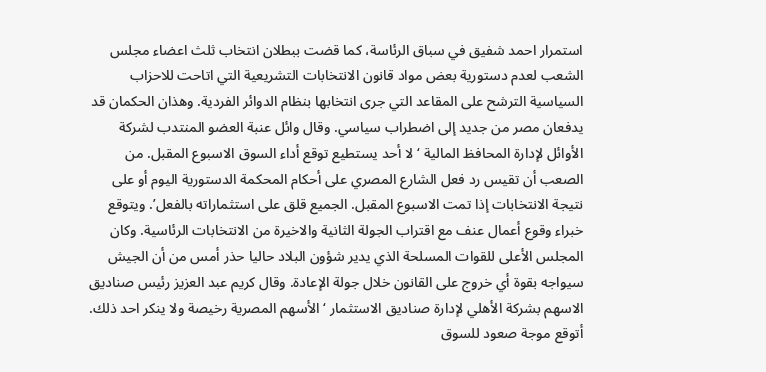استمرار احمد شفيق في سباق الرئاسة، كما قضت ببطلان انتخاب ثلث اعضاء مجلس الشعب لعدم دستورية بعض مواد قانون الانتخابات التشريعية التي اتاحت للاحزاب السياسية الترشح على المقاعد التي جرى انتخابها بنظام الدوائر الفردية. وهذان الحكمان قد يدفعان مصر من جديد إلى اضطراب سياسي. وقال وائل عنبة العضو المنتدب لشركة الأوائل لإدارة المحافظ المالية ‘لا أحد يستطيع توقع أداء السوق الاسبوع المقبل. من الصعب أن تقيس رد فعل الشارع المصري على أحكام المحكمة الدستورية اليوم أو على نتيجة الانتخابات إذا تمت الاسبوع المقبل. الجميع قلق على استثماراته بالفعل’. ويتوقع خبراء وقوع أعمال عنف مع اقتراب الجولة الثانية والاخيرة من الانتخابات الرئاسية. وكان المجلس الأعلى للقوات المسلحة الذي يدير شؤون البلاد حاليا حذر أمس من أن الجيش سيواجه بقوة أي خروج على القانون خلال جولة الإعادة. وقال كريم عبد العزيز رئيس صناديق الاسهم بشركة الأهلي لإدارة صناديق الاستثمار ‘الأسهم المصرية رخيصة ولا ينكر احد ذلك. أتوقع موجة صعود للسوق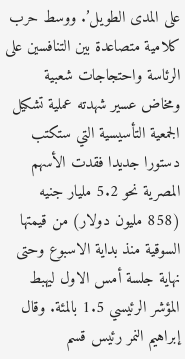على المدى الطويل’. ووسط حرب كلامية متصاعدة بين التنافسين على الرئاسة واحتجاجات شعبية ومخاض عسير شهدته عملية تشكيل الجمعية التأسيسية التي ستكتب دستورا جديدا فقدت الأسهم المصرية نحو 5.2 مليار جنيه (858 مليون دولار) من قيمتها السوقية منذ بداية الاسبوع وحتى نهاية جلسة أمس الاول ليهبط المؤشر الرئيسي 1.5 بالمئة. وقال إبراهيم النمر رئيس قسم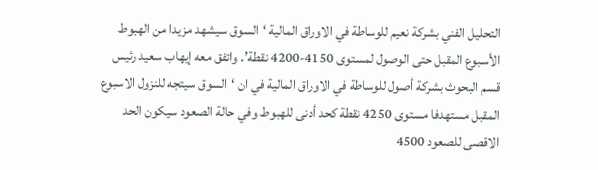التحليل الفني بشركة نعيم للوساطة في الاوراق المالية ‘السوق سيشهد مزيدا من الهبوط الأسبوع المقبل حتى الوصول لمستوى 4150-4200 نقطة’. واتفق معه إيهاب سعيد رئيس قسم البحوث بشركة أصول للوساطة في الاوراق المالية في ان ‘السوق سيتجه للنزول الاسبوع المقبل مستهدفا مستوى 4250 نقطة كحد أدنى للهبوط وفي حالة الصعود سيكون الحد الاقصى للصعود 4500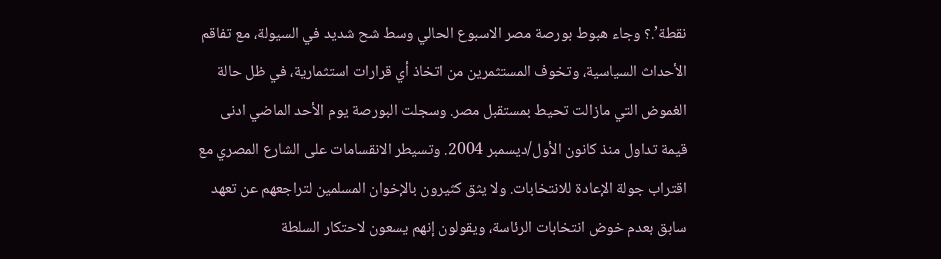نقطة’.؟ وجاء هبوط بورصة مصر الاسبوع الحالي وسط شح شديد في السيولة، مع تفاقم الأحداث السياسية، وتخوف المستثمرين من اتخاذ أي قرارات استثمارية، في ظل حالة الغموض التي مازالت تحيط بمستقبل مصر. وسجلت البورصة يوم الأحد الماضي ادنى قيمة تداول منذ كانون الأول/ديسمبر 2004. وتسيطر الانقسامات على الشارع المصري مع اقتراب جولة الإعادة للانتخابات. ولا يثق كثيرون بالإخوان المسلمين لتراجعهم عن تعهد سابق بعدم خوض انتخابات الرئاسة، ويقولون إنهم يسعون لاحتكار السلطة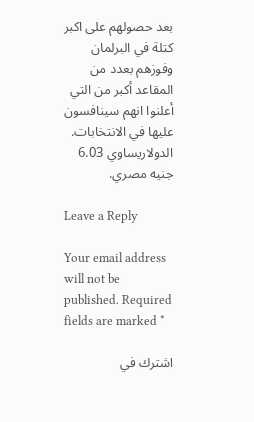بعد حصولهم على اكبر كتلة في البرلمان وفوزهم بعدد من المقاعد أكبر من التي أعلنوا انهم سينافسون عليها في الانتخابات. الدولاريساوي 6.03 جنيه مصري.

Leave a Reply

Your email address will not be published. Required fields are marked *

اشترك في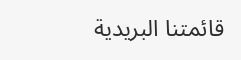قائمتنا البريدية